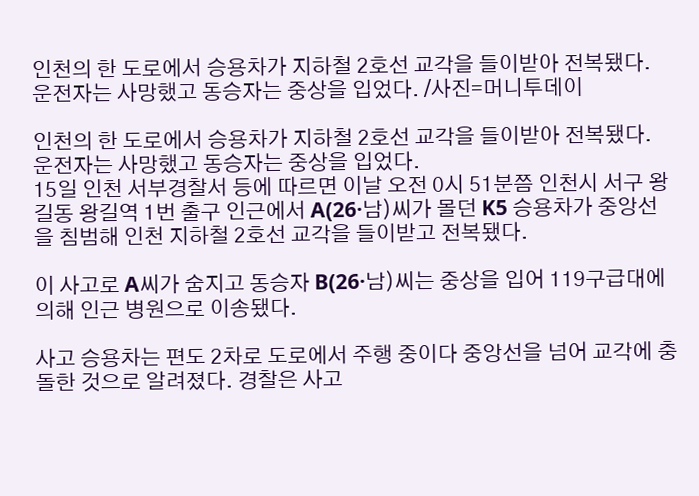인천의 한 도로에서 승용차가 지하철 2호선 교각을 들이받아 전복됐다. 운전자는 사망했고 동승자는 중상을 입었다. /사진=머니투데이

인천의 한 도로에서 승용차가 지하철 2호선 교각을 들이받아 전복됐다. 운전자는 사망했고 동승자는 중상을 입었다.
15일 인천 서부경찰서 등에 따르면 이날 오전 0시 51분쯤 인천시 서구 왕길동 왕길역 1번 출구 인근에서 A(26·남)씨가 몰던 K5 승용차가 중앙선을 침범해 인천 지하철 2호선 교각을 들이받고 전복됐다.

이 사고로 A씨가 숨지고 동승자 B(26·남)씨는 중상을 입어 119구급대에 의해 인근 병원으로 이송됐다.

사고 승용차는 편도 2차로 도로에서 주행 중이다 중앙선을 넘어 교각에 충돌한 것으로 알려졌다. 경찰은 사고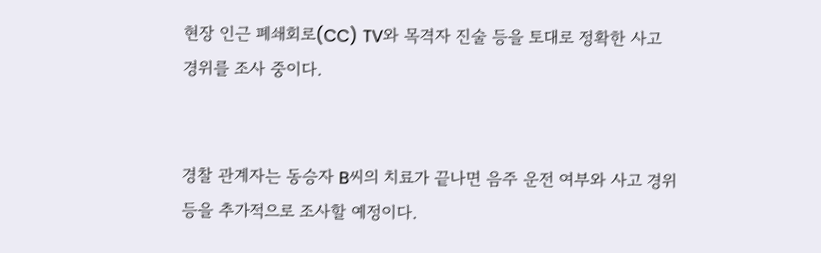현장 인근 폐쇄회로(CC) TV와 목격자 진술 등을 토대로 정확한 사고 경위를 조사 중이다.


경찰 관계자는 동승자 B씨의 치료가 끝나면 음주 운전 여부와 사고 경위 등을 추가적으로 조사할 예정이다.